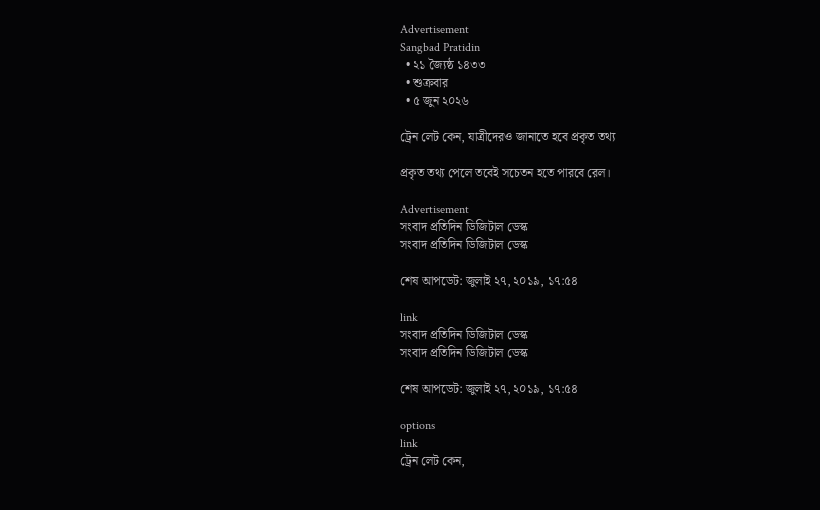Advertisement
Sangbad Pratidin
  • ২১ জ্যৈষ্ঠ ১৪৩৩
  • শুক্রবার
  • ৫ জুন ২০২৬

ট্রেন লেট কেন, যাত্রীদেরও জানাতে হবে প্রকৃত তথ্য

প্রকৃত তথ্য পেলে তবেই সচেতন হতে পারবে রেল।

Advertisement
সংবাদ প্রতিদিন ডিজিটাল ডেস্ক
সংবাদ প্রতিদিন ডিজিটাল ডেস্ক

শেষ আপডেট: জুলাই ২৭, ২০১৯, ১৭:৫৪

link
সংবাদ প্রতিদিন ডিজিটাল ডেস্ক
সংবাদ প্রতিদিন ডিজিটাল ডেস্ক

শেষ আপডেট: জুলাই ২৭, ২০১৯, ১৭:৫৪

options
link
ট্রেন লেট কেন,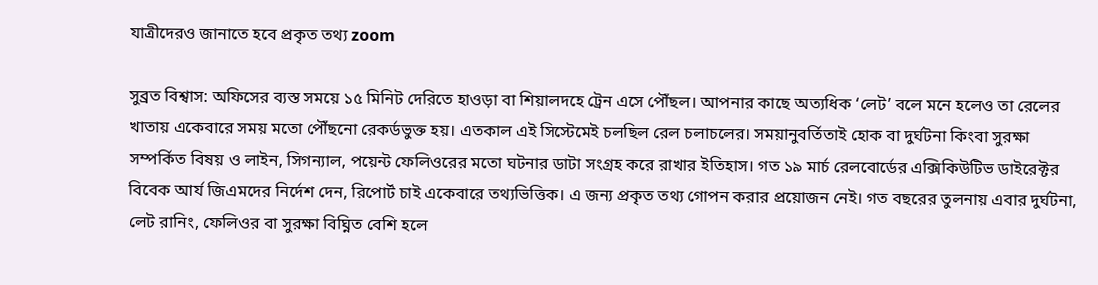যাত্রীদেরও জানাতে হবে প্রকৃত তথ্য zoom

সুব্রত বিশ্বাস: অফিসের ব্যস্ত সময়ে ১৫ মিনিট দেরিতে হাওড়া বা শিয়ালদহে ট্রেন এসে পৌঁছল। আপনার কাছে অত্যধিক ‘লেট’ বলে মনে হলেও তা রেলের খাতায় একেবারে সময় মতো পৌঁছনো রেকর্ডভুক্ত হয়। এতকাল এই সিস্টেমেই চলছিল রেল চলাচলের। সময়ানুবর্তিতাই হোক বা দুর্ঘটনা কিংবা সুরক্ষা সম্পর্কিত বিষয় ও লাইন, সিগন্যাল, পয়েন্ট ফেলিওরের মতো ঘটনার ডাটা সংগ্রহ করে রাখার ইতিহাস। গত ১৯ মার্চ রেলবোর্ডের এক্সিকিউটিভ ডাইরেক্টর বিবেক আর্য জিএমদের নির্দেশ দেন, রিপোর্ট চাই একেবারে তথ্যভিত্তিক। এ জন্য প্রকৃত তথ্য গোপন করার প্রয়োজন নেই। গত বছরের তুলনায় এবার দুর্ঘটনা, লেট রানিং, ফেলিওর বা সুরক্ষা বিঘ্নিত বেশি হলে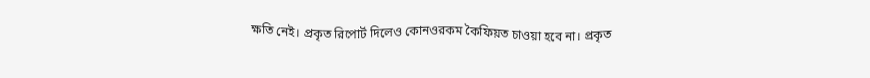ক্ষতি নেই। প্রকৃত রিপোর্ট দিলেও কোনওরকম কৈফিয়ত চাওয়া হবে না। প্রকৃত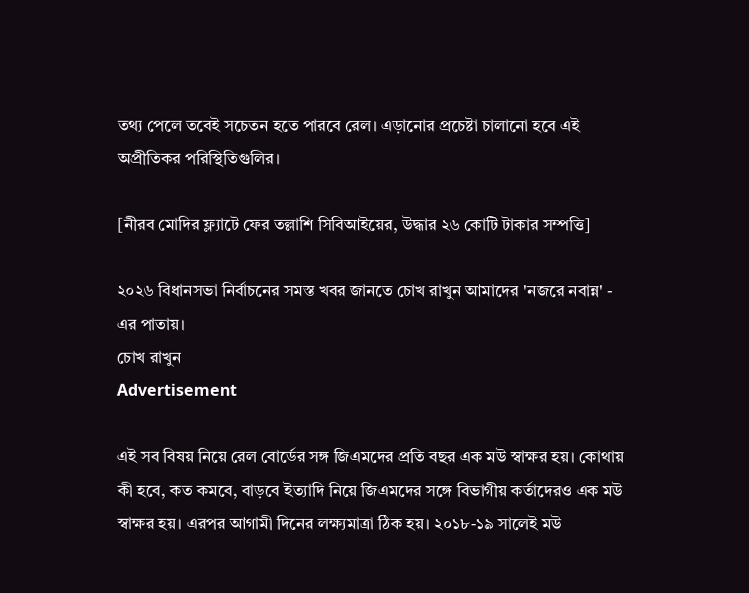তথ্য পেলে তবেই সচেতন হতে পারবে রেল। এড়ানোর প্রচেষ্টা চালানো হবে এই অপ্রীতিকর পরিস্থিতিগুলির।

[নীরব মোদির ফ্ল্যাটে ফের তল্লাশি সিবিআইয়ের, উদ্ধার ২৬ কোটি টাকার সম্পত্তি]

২০২৬ বিধানসভা নির্বাচনের সমস্ত খবর জানতে চোখ রাখুন আমাদের 'নজরে নবান্ন' - এর পাতায়।
চোখ রাখুন
Advertisement

এই সব বিষয় নিয়ে রেল বোর্ডের সঙ্গ জিএমদের প্রতি বছর এক মউ স্বাক্ষর হয়। কোথায় কী হবে, কত কমবে, বাড়বে ইত্যাদি নিয়ে জিএমদের সঙ্গে বিভাগীয় কর্তাদেরও এক মউ স্বাক্ষর হয়। এরপর আগামী দিনের লক্ষ্যমাত্রা ঠিক হয়। ২০১৮-১৯ সালেই মউ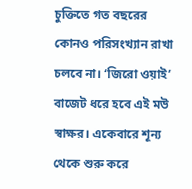চুক্তিতে গত বছরের কোনও পরিসংখ্যান রাখা চলবে না। ‘জিরো ওয়াই’ বাজেট ধরে হবে এই মউ স্বাক্ষর। একেবারে শূন্য থেকে শুরু করে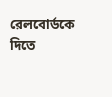রেলবোর্ডকে দিতে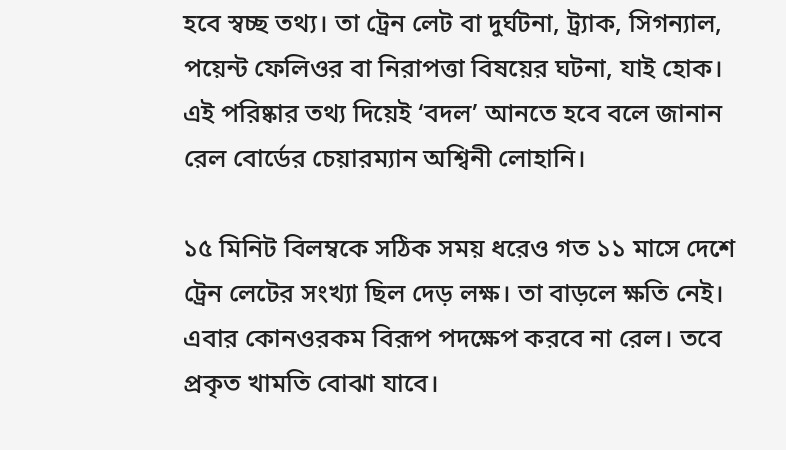হবে স্বচ্ছ তথ্য। তা ট্রেন লেট বা দুর্ঘটনা, ট্র্যাক, সিগন্যাল, পয়েন্ট ফেলিওর বা নিরাপত্তা বিষয়ের ঘটনা, যাই হোক। এই পরিষ্কার তথ্য দিয়েই ‘বদল’ আনতে হবে বলে জানান রেল বোর্ডের চেয়ারম্যান অশ্বিনী লোহানি।

১৫ মিনিট বিলম্বকে সঠিক সময় ধরেও গত ১১ মাসে দেশে ট্রেন লেটের সংখ্যা ছিল দেড় লক্ষ। তা বাড়লে ক্ষতি নেই। এবার কোনওরকম বিরূপ পদক্ষেপ করবে না রেল। তবে প্রকৃত খামতি বোঝা যাবে।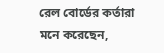রেল বোর্ডের কর্তারা মনে করেছেন,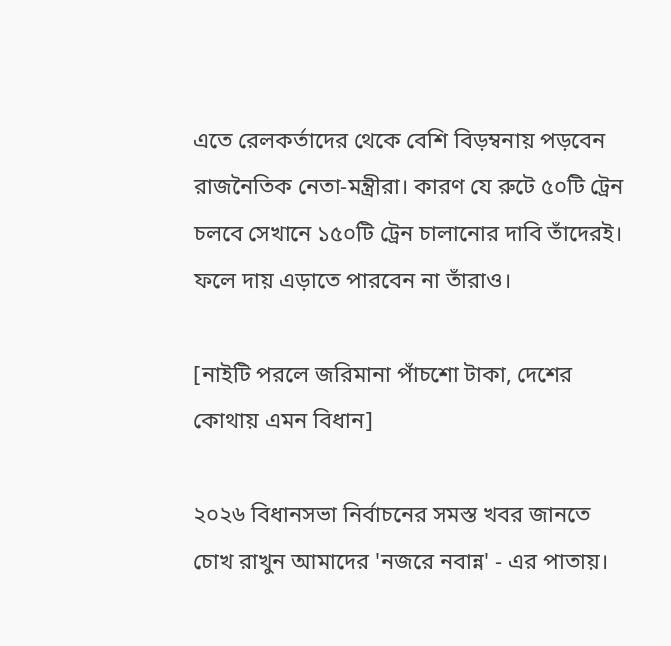এতে রেলকর্তাদের থেকে বেশি বিড়ম্বনায় পড়বেন রাজনৈতিক নেতা-মন্ত্রীরা। কারণ যে রুটে ৫০টি ট্রেন চলবে সেখানে ১৫০টি ট্রেন চালানোর দাবি তাঁদেরই। ফলে দায় এড়াতে পারবেন না তাঁরাও।

[নাইটি পরলে জরিমানা পাঁচশো টাকা, দেশের কোথায় এমন বিধান]

২০২৬ বিধানসভা নির্বাচনের সমস্ত খবর জানতে চোখ রাখুন আমাদের 'নজরে নবান্ন' - এর পাতায়।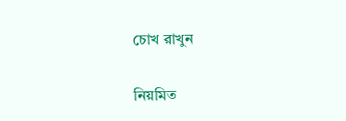চোখ রাখুন

নিয়মিত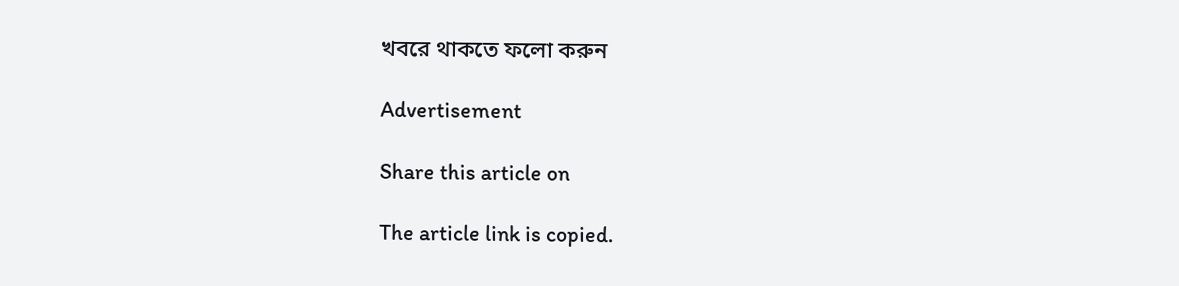খবরে থাকতে ফলো করুন

Advertisement

Share this article on

The article link is copied.